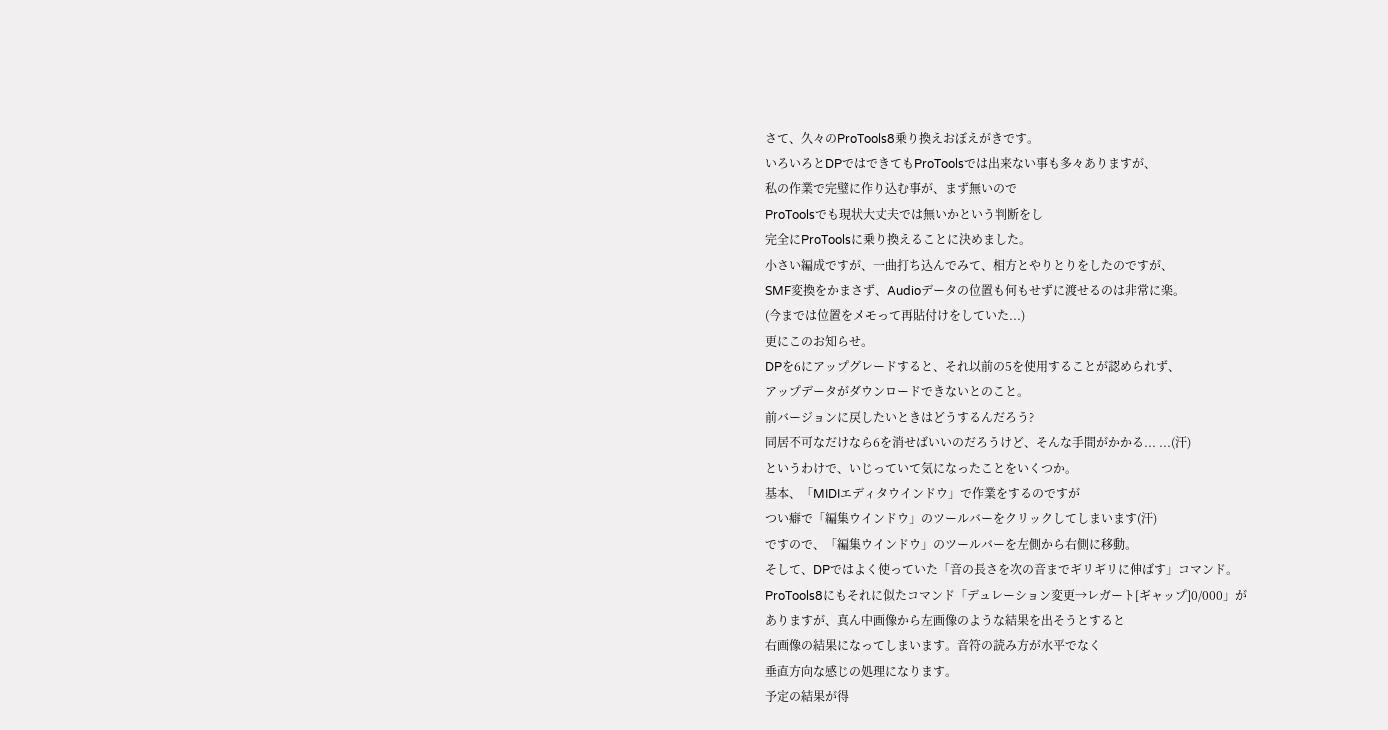さて、久々のProTools8乗り換えおぼえがきです。
いろいろとDPではできてもProToolsでは出来ない事も多々ありますが、
私の作業で完璧に作り込む事が、まず無いので
ProToolsでも現状大丈夫では無いかという判断をし
完全にProToolsに乗り換えることに決めました。
小さい編成ですが、一曲打ち込んでみて、相方とやりとりをしたのですが、
SMF変換をかまさず、Audioデータの位置も何もせずに渡せるのは非常に楽。
(今までは位置をメモって再貼付けをしていた...)
更にこのお知らせ。
DPを6にアップグレードすると、それ以前の5を使用することが認められず、
アップデータがダウンロードできないとのこと。
前バージョンに戻したいときはどうするんだろう?
同居不可なだけなら6を消せばいいのだろうけど、そんな手間がかかる... ...(汗)
というわけで、いじっていて気になったことをいくつか。
基本、「MIDIエディタウインドウ」で作業をするのですが
つい癖で「編集ウインドウ」のツールバーをクリックしてしまいます(汗)
ですので、「編集ウインドウ」のツールバーを左側から右側に移動。
そして、DPではよく使っていた「音の長さを次の音までギリギリに伸ばす」コマンド。
ProTools8にもそれに似たコマンド「デュレーション変更→レガート[ギャップ]0/000」が
ありますが、真ん中画像から左画像のような結果を出そうとすると
右画像の結果になってしまいます。音符の読み方が水平でなく
垂直方向な感じの処理になります。
予定の結果が得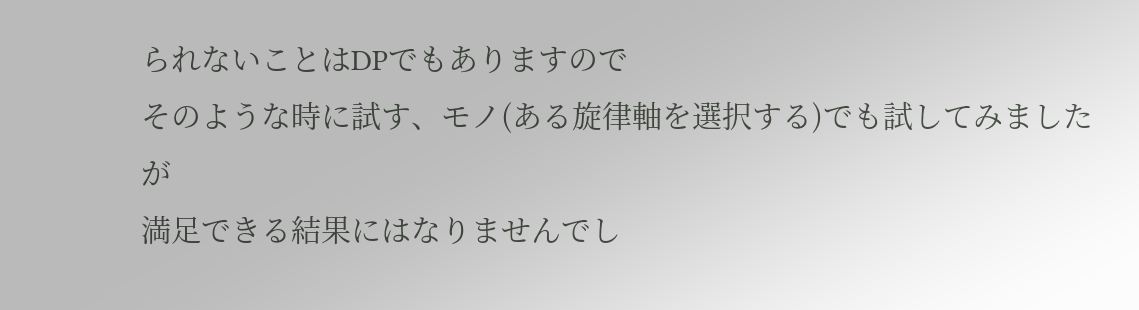られないことはDPでもありますので
そのような時に試す、モノ(ある旋律軸を選択する)でも試してみましたが
満足できる結果にはなりませんでし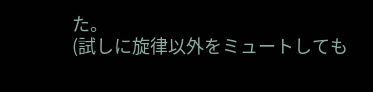た。
(試しに旋律以外をミュートしても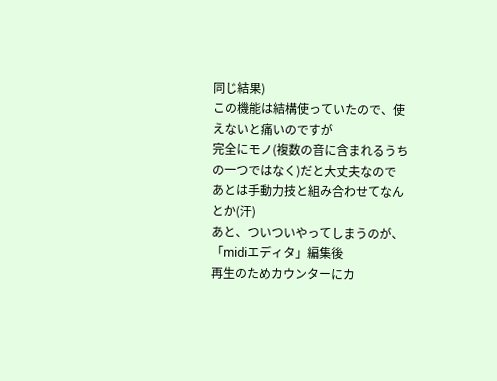同じ結果)
この機能は結構使っていたので、使えないと痛いのですが
完全にモノ(複数の音に含まれるうちの一つではなく)だと大丈夫なので
あとは手動力技と組み合わせてなんとか(汗)
あと、ついついやってしまうのが、「midiエディタ」編集後
再生のためカウンターにカ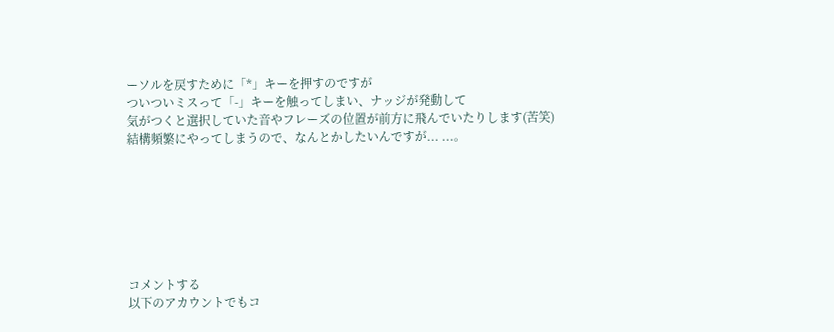ーソルを戻すために「*」キーを押すのですが
ついついミスって「-」キーを触ってしまい、ナッジが発動して
気がつくと選択していた音やフレーズの位置が前方に飛んでいたりします(苦笑)
結構頻繁にやってしまうので、なんとかしたいんですが... ...。







コメントする
以下のアカウントでもコ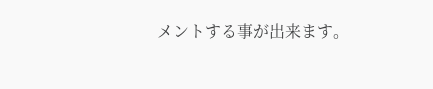メントする事が出来ます。